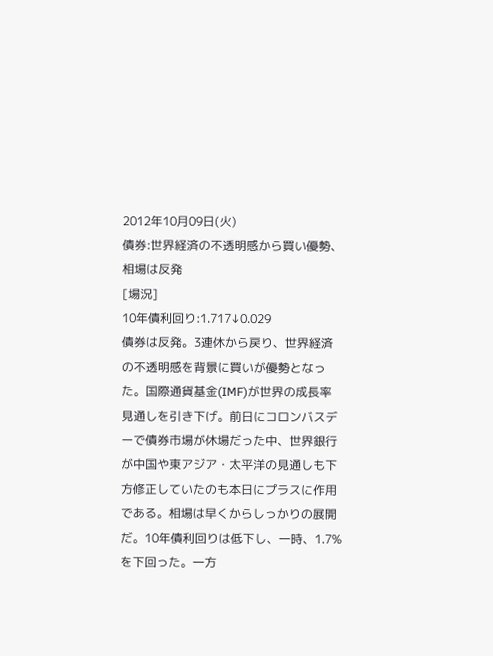2012年10月09日(火)
債券:世界経済の不透明感から買い優勢、相場は反発
[場況]
10年債利回り:1.717↓0.029
債券は反発。3連休から戻り、世界経済の不透明感を背景に買いが優勢となった。国際通貨基金(IMF)が世界の成長率見通しを引き下げ。前日にコロンバスデーで債券市場が休場だった中、世界銀行が中国や東アジア・太平洋の見通しも下方修正していたのも本日にプラスに作用である。相場は早くからしっかりの展開だ。10年債利回りは低下し、一時、1.7%を下回った。一方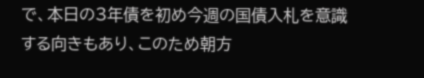で、本日の3年債を初め今週の国債入札を意識する向きもあり、このため朝方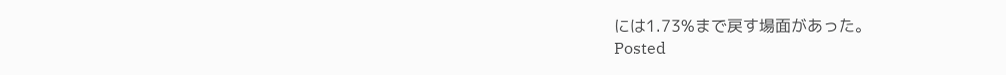には1.73%まで戻す場面があった。
Posted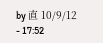by 直 10/9/12 - 17:52